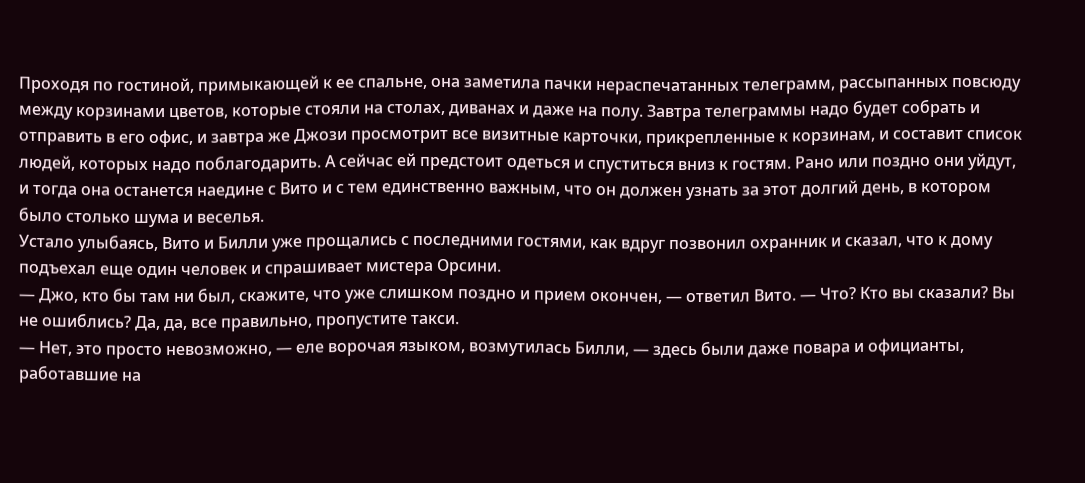Проходя по гостиной, примыкающей к ее спальне, она заметила пачки нераспечатанных телеграмм, рассыпанных повсюду между корзинами цветов, которые стояли на столах, диванах и даже на полу. Завтра телеграммы надо будет собрать и отправить в его офис, и завтра же Джози просмотрит все визитные карточки, прикрепленные к корзинам, и составит список людей, которых надо поблагодарить. А сейчас ей предстоит одеться и спуститься вниз к гостям. Рано или поздно они уйдут, и тогда она останется наедине с Вито и с тем единственно важным, что он должен узнать за этот долгий день, в котором было столько шума и веселья.
Устало улыбаясь, Вито и Билли уже прощались с последними гостями, как вдруг позвонил охранник и сказал, что к дому подъехал еще один человек и спрашивает мистера Орсини.
— Джо, кто бы там ни был, скажите, что уже слишком поздно и прием окончен, — ответил Вито. — Что? Кто вы сказали? Вы не ошиблись? Да, да, все правильно, пропустите такси.
— Нет, это просто невозможно, — еле ворочая языком, возмутилась Билли, — здесь были даже повара и официанты, работавшие на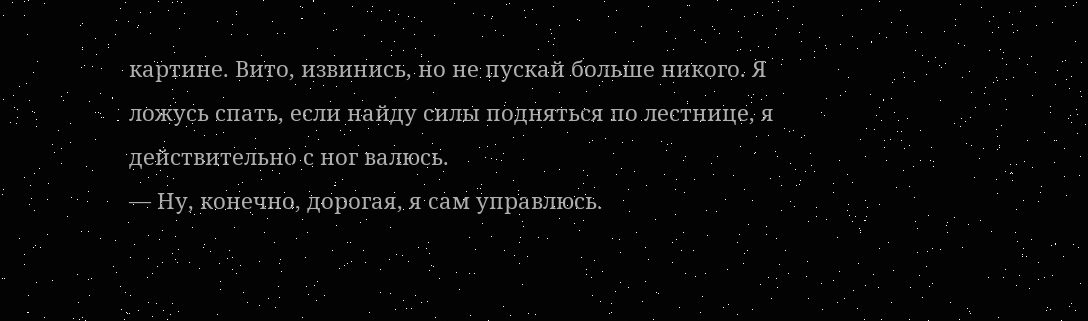картине. Вито, извинись, но не пускай больше никого. Я ложусь спать, если найду силы подняться по лестнице, я действительно с ног валюсь.
— Ну, конечно, дорогая, я сам управлюсь.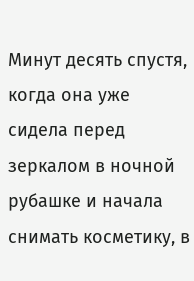Минут десять спустя, когда она уже сидела перед зеркалом в ночной рубашке и начала снимать косметику, в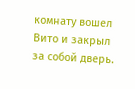комнату вошел Вито и закрыл за собой дверь.